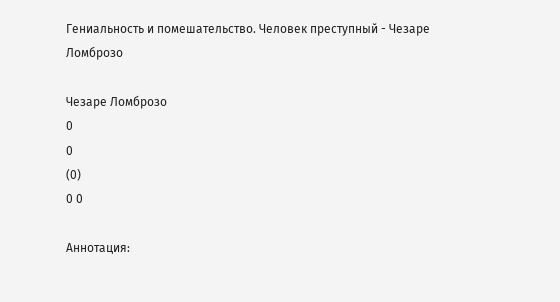Гениальность и помешательство. Человек преступный - Чезаре Ломброзо

Чезаре Ломброзо
0
0
(0)
0 0

Аннотация: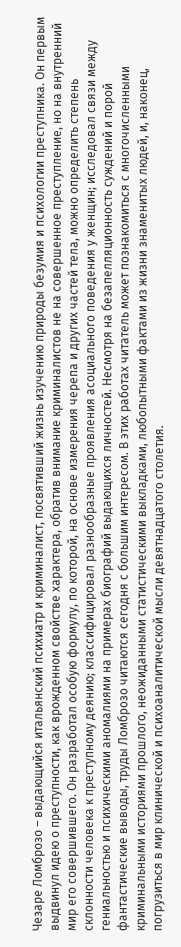Чезаре Ломброзо – выдающийся итальянский психиатр и криминалист, посвятивший жизнь изучению природы безумия и психологии преступника. Он первым выдвинул идею о преступности, как врожденном свойстве характера, обратив внимание криминалистов не на совершенное преступление, но на внутренний мир его совершившего. Он разработал особую формулу, по которой, на основе измерения черепа и других частей тела, можно определить степень склонности человека к преступному деянию; классифицировал разнообразные проявления асоциального поведения у женщин; исследовал связи между гениальностью и психическими аномалиями на примерах биографий выдающихся личностей. Несмотря на безапелляционность суждений и порой фантастические выводы, труды Ломброзо читаются сегодня с большим интересом. В этих работах читатель может познакомиться с многочисленными криминальными историями прошлого, неожиданными статистическими выкладками, любопытными фактами из жизни знаменитых людей, и, наконец, погрузиться в мир клинической и психоаналитической мысли девятнадцатого столетия.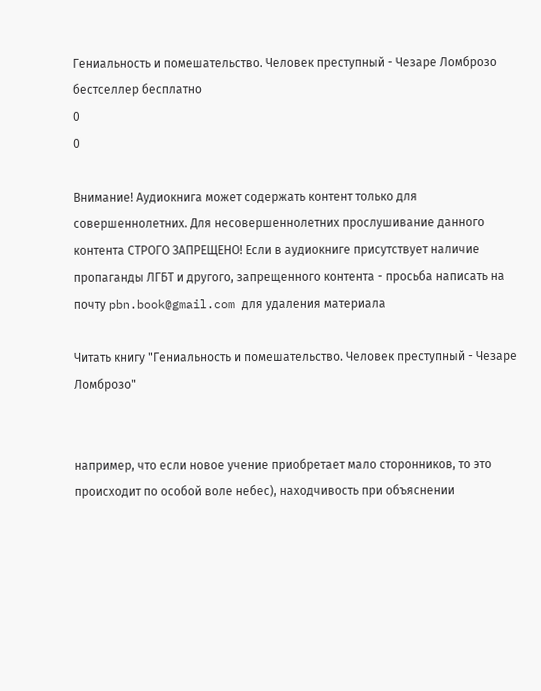Гениальность и помешательство. Человек преступный - Чезаре Ломброзо бестселлер бесплатно
0
0

Внимание! Аудиокнига может содержать контент только для совершеннолетних. Для несовершеннолетних прослушивание данного контента СТРОГО ЗАПРЕЩЕНО! Если в аудиокниге присутствует наличие пропаганды ЛГБТ и другого, запрещенного контента - просьба написать на почту pbn.book@gmail.com для удаления материала

Читать книгу "Гениальность и помешательство. Человек преступный - Чезаре Ломброзо"


например, что если новое учение приобретает мало сторонников, то это происходит по особой воле небес), находчивость при объяснении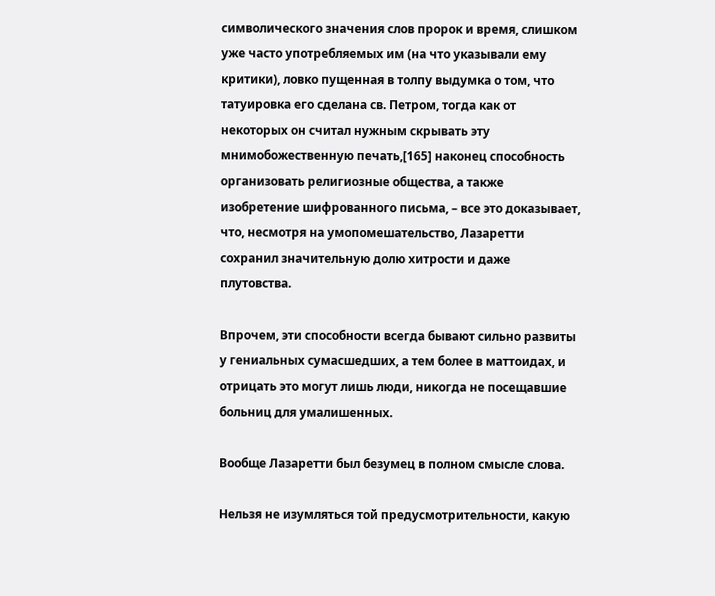символического значения слов пророк и время, слишком уже часто употребляемых им (на что указывали ему критики), ловко пущенная в толпу выдумка о том, что татуировка его сделана св. Петром, тогда как от некоторых он считал нужным скрывать эту мнимобожественную печать,[165] наконец способность организовать религиозные общества, а также изобретение шифрованного письма, – все это доказывает, что, несмотря на умопомешательство, Лазаретти сохранил значительную долю хитрости и даже плутовства.

Впрочем, эти способности всегда бывают сильно развиты у гениальных сумасшедших, а тем более в маттоидах, и отрицать это могут лишь люди, никогда не посещавшие больниц для умалишенных.

Вообще Лазаретти был безумец в полном смысле слова.

Нельзя не изумляться той предусмотрительности, какую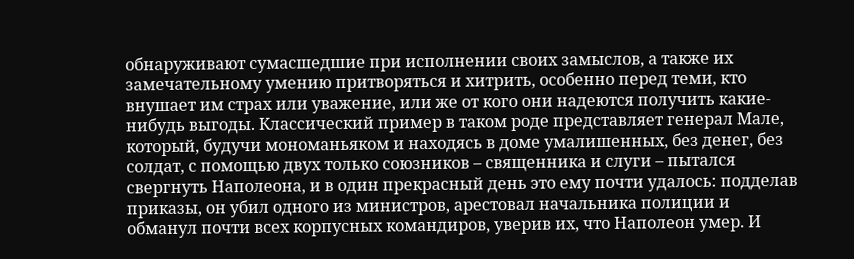обнаруживают сумасшедшие при исполнении своих замыслов, а также их замечательному умению притворяться и хитрить, особенно перед теми, кто внушает им страх или уважение, или же от кого они надеются получить какие-нибудь выгоды. Классический пример в таком роде представляет генерал Мале, который, будучи мономаньяком и находясь в доме умалишенных, без денег, без солдат, с помощью двух только союзников – священника и слуги – пытался свергнуть Наполеона, и в один прекрасный день это ему почти удалось: подделав приказы, он убил одного из министров, арестовал начальника полиции и обманул почти всех корпусных командиров, уверив их, что Наполеон умер. И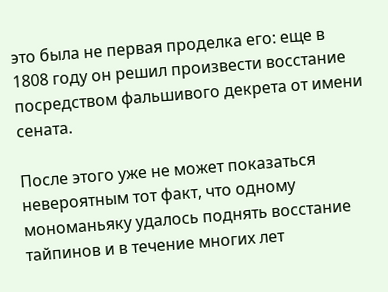это была не первая проделка его: еще в 1808 году он решил произвести восстание посредством фальшивого декрета от имени сената.

После этого уже не может показаться невероятным тот факт, что одному мономаньяку удалось поднять восстание тайпинов и в течение многих лет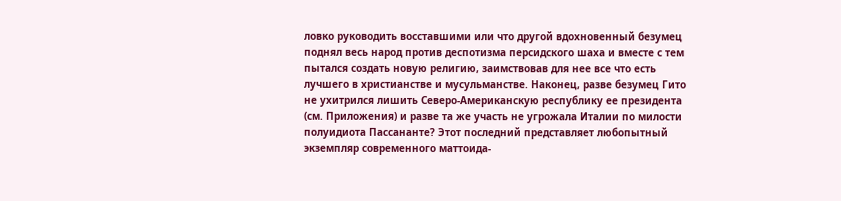ловко руководить восставшими или что другой вдохновенный безумец поднял весь народ против деспотизма персидского шаха и вместе с тем пытался создать новую религию, заимствовав для нее все что есть лучшего в христианстве и мусульманстве. Наконец, разве безумец Гито не ухитрился лишить Северо-Американскую республику ее президента (см. Приложения) и разве та же участь не угрожала Италии по милости полуидиота Пассананте? Этот последний представляет любопытный экземпляр современного маттоида-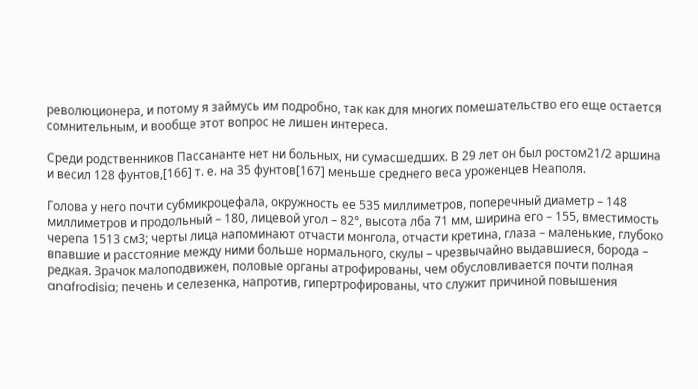революционера, и потому я займусь им подробно, так как для многих помешательство его еще остается сомнительным, и вообще этот вопрос не лишен интереса.

Среди родственников Пассананте нет ни больных, ни сумасшедших. В 29 лет он был ростом21/2 аршина и весил 128 фунтов,[166] т. е. на 35 фунтов[167] меньше среднего веса уроженцев Неаполя.

Голова у него почти субмикроцефала, окружность ее 535 миллиметров, поперечный диаметр – 148 миллиметров и продольный – 180, лицевой угол – 82°, высота лба 71 мм, ширина его – 155, вместимость черепа 1513 см3; черты лица напоминают отчасти монгола, отчасти кретина, глаза – маленькие, глубоко впавшие и расстояние между ними больше нормального, скулы – чрезвычайно выдавшиеся, борода – редкая. Зрачок малоподвижен, половые органы атрофированы, чем обусловливается почти полная anafrodisia; печень и селезенка, напротив, гипертрофированы, что служит причиной повышения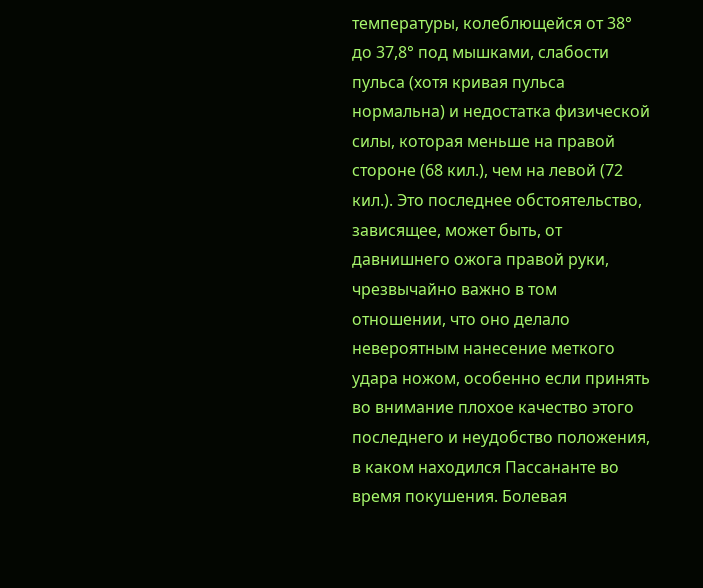температуры, колеблющейся от 38° до 37,8° под мышками, слабости пульса (хотя кривая пульса нормальна) и недостатка физической силы, которая меньше на правой стороне (68 кил.), чем на левой (72 кил.). Это последнее обстоятельство, зависящее, может быть, от давнишнего ожога правой руки, чрезвычайно важно в том отношении, что оно делало невероятным нанесение меткого удара ножом, особенно если принять во внимание плохое качество этого последнего и неудобство положения, в каком находился Пассананте во время покушения. Болевая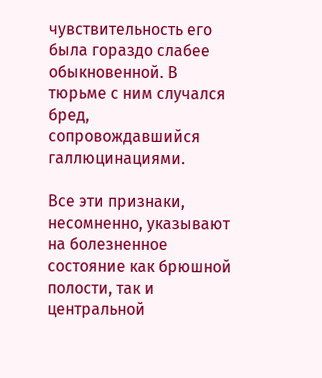чувствительность его была гораздо слабее обыкновенной. В тюрьме с ним случался бред, сопровождавшийся галлюцинациями.

Все эти признаки, несомненно, указывают на болезненное состояние как брюшной полости, так и центральной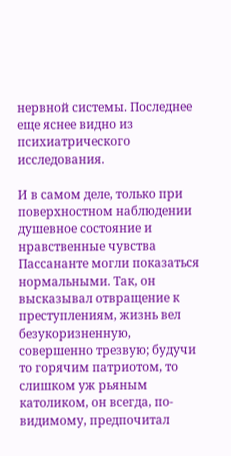нервной системы. Последнее еще яснее видно из психиатрического исследования.

И в самом деле, только при поверхностном наблюдении душевное состояние и нравственные чувства Пассананте могли показаться нормальными. Так, он высказывал отвращение к преступлениям, жизнь вел безукоризненную, совершенно трезвую; будучи то горячим патриотом, то слишком уж рьяным католиком, он всегда, по-видимому, предпочитал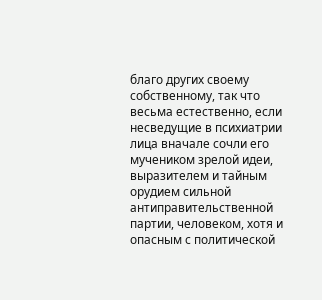благо других своему собственному, так что весьма естественно, если несведущие в психиатрии лица вначале сочли его мучеником зрелой идеи, выразителем и тайным орудием сильной антиправительственной партии, человеком, хотя и опасным с политической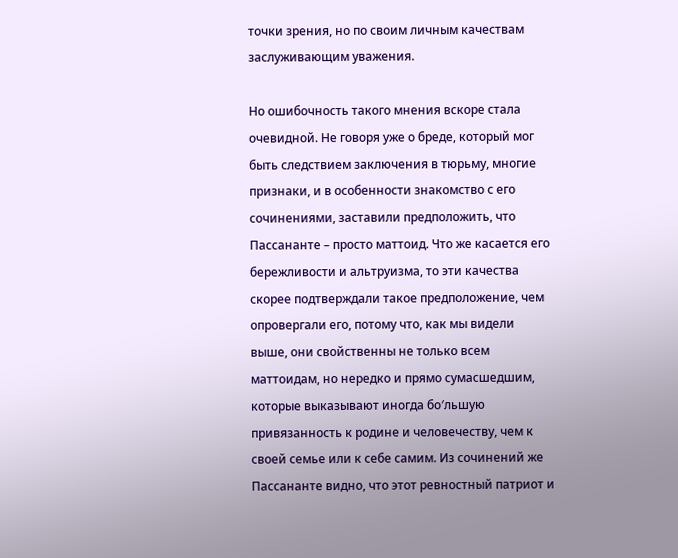точки зрения, но по своим личным качествам заслуживающим уважения.

Но ошибочность такого мнения вскоре стала очевидной. Не говоря уже о бреде, который мог быть следствием заключения в тюрьму, многие признаки, и в особенности знакомство с его сочинениями, заставили предположить, что Пассананте – просто маттоид. Что же касается его бережливости и альтруизма, то эти качества скорее подтверждали такое предположение, чем опровергали его, потому что, как мы видели выше, они свойственны не только всем маттоидам, но нередко и прямо сумасшедшим, которые выказывают иногда бо′льшую привязанность к родине и человечеству, чем к своей семье или к себе самим. Из сочинений же Пассананте видно, что этот ревностный патриот и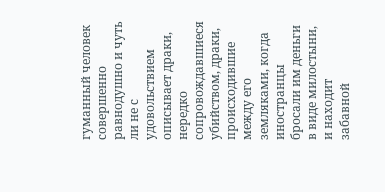гуманный человек совершенно равнодушно и чуть ли не с удовольствием описывает драки, нередко сопровождавшиеся убийством, драки, происходившие между его земляками, когда иностранцы бросали им деньги в виде милостыни, и находит забавной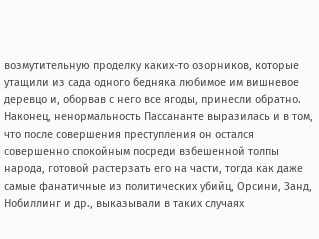возмутительную проделку каких-то озорников, которые утащили из сада одного бедняка любимое им вишневое деревцо и, оборвав с него все ягоды, принесли обратно. Наконец, ненормальность Пассананте выразилась и в том, что после совершения преступления он остался совершенно спокойным посреди взбешенной толпы народа, готовой растерзать его на части, тогда как даже самые фанатичные из политических убийц, Орсини, Занд, Нобиллинг и др., выказывали в таких случаях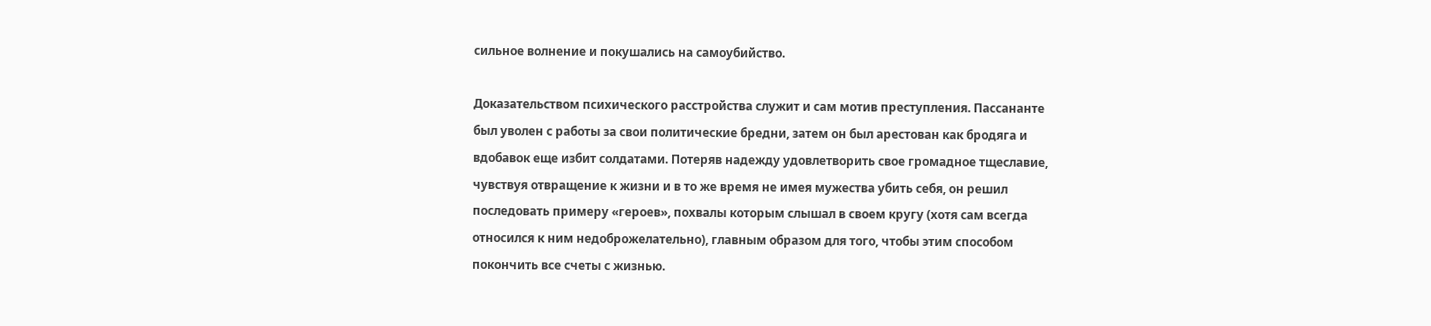сильное волнение и покушались на самоубийство.

Доказательством психического расстройства служит и сам мотив преступления. Пассананте был уволен с работы за свои политические бредни, затем он был арестован как бродяга и вдобавок еще избит солдатами. Потеряв надежду удовлетворить свое громадное тщеславие, чувствуя отвращение к жизни и в то же время не имея мужества убить себя, он решил последовать примеру «героев», похвалы которым слышал в своем кругу (хотя сам всегда относился к ним недоброжелательно), главным образом для того, чтобы этим способом покончить все счеты с жизнью.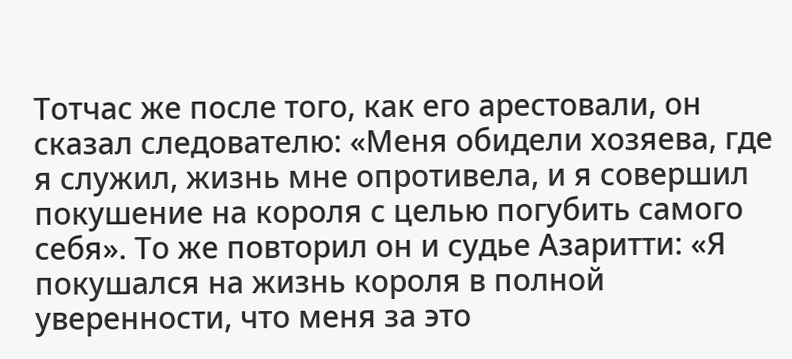Тотчас же после того, как его арестовали, он сказал следователю: «Меня обидели хозяева, где я служил, жизнь мне опротивела, и я совершил покушение на короля с целью погубить самого себя». То же повторил он и судье Азаритти: «Я покушался на жизнь короля в полной уверенности, что меня за это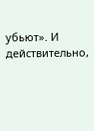убьют». И действительно,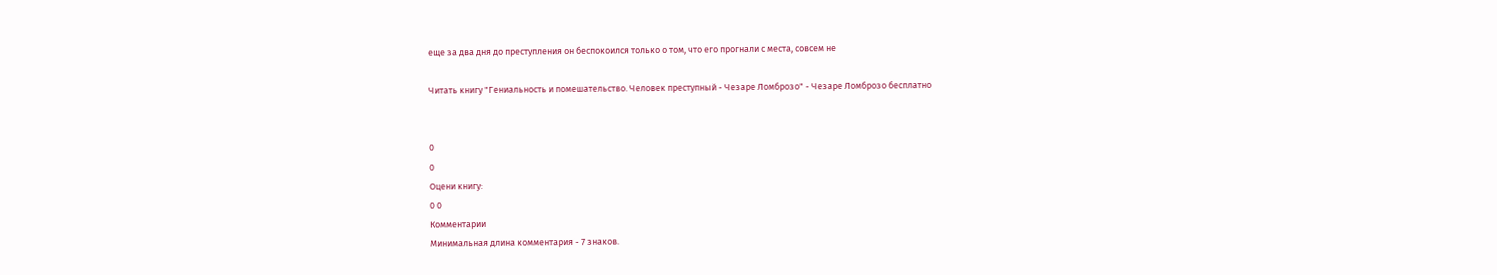еще за два дня до преступления он беспокоился только о том, что его прогнали с места, совсем не

Читать книгу "Гениальность и помешательство. Человек преступный - Чезаре Ломброзо" - Чезаре Ломброзо бесплатно


0
0
Оцени книгу:
0 0
Комментарии
Минимальная длина комментария - 7 знаков.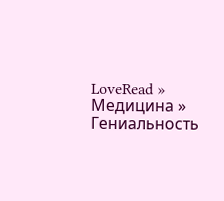LoveRead » Медицина » Гениальность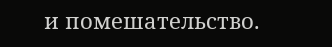и помешательство.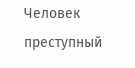Человек преступный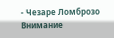- Чезаре Ломброзо
Внимание